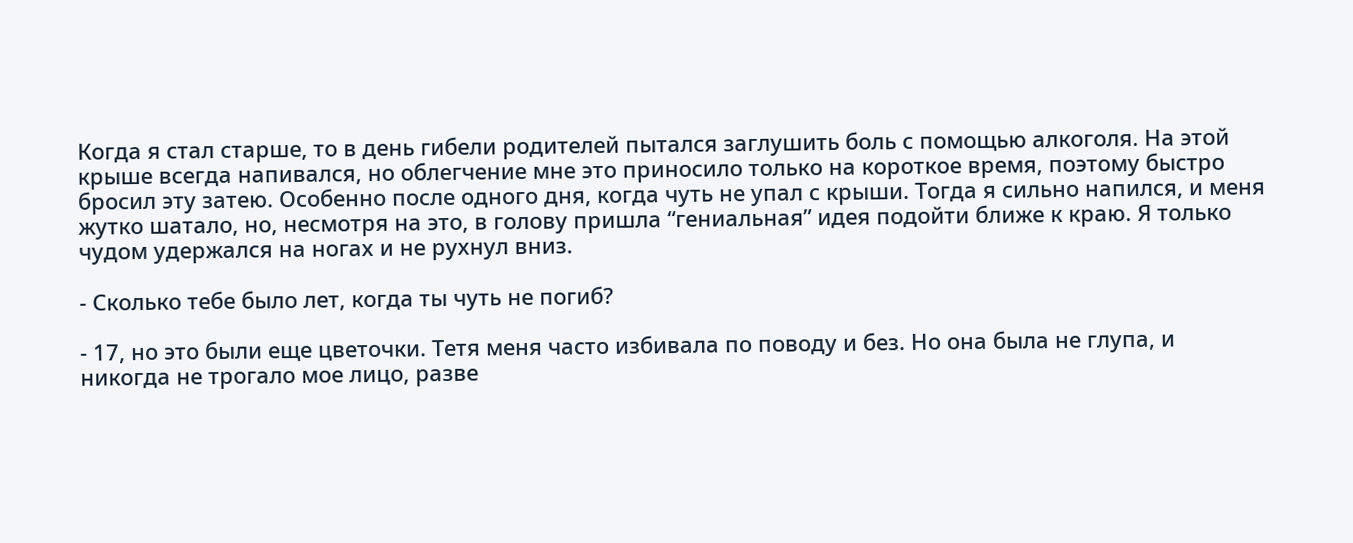Когда я стал старше, то в день гибели родителей пытался заглушить боль с помощью алкоголя. На этой крыше всегда напивался, но облегчение мне это приносило только на короткое время, поэтому быстро бросил эту затею. Особенно после одного дня, когда чуть не упал с крыши. Тогда я сильно напился, и меня жутко шатало, но, несмотря на это, в голову пришла “гениальная” идея подойти ближе к краю. Я только чудом удержался на ногах и не рухнул вниз.

- Сколько тебе было лет, когда ты чуть не погиб?

- 17, но это были еще цветочки. Тетя меня часто избивала по поводу и без. Но она была не глупа, и никогда не трогало мое лицо, разве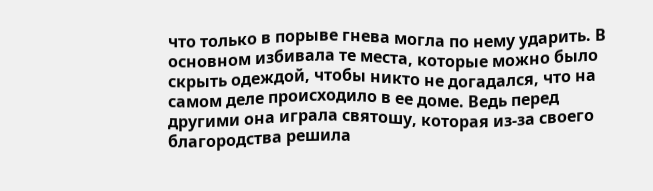что только в порыве гнева могла по нему ударить. В основном избивала те места, которые можно было скрыть одеждой, чтобы никто не догадался, что на самом деле происходило в ее доме. Ведь перед другими она играла святошу, которая из-за своего благородства решила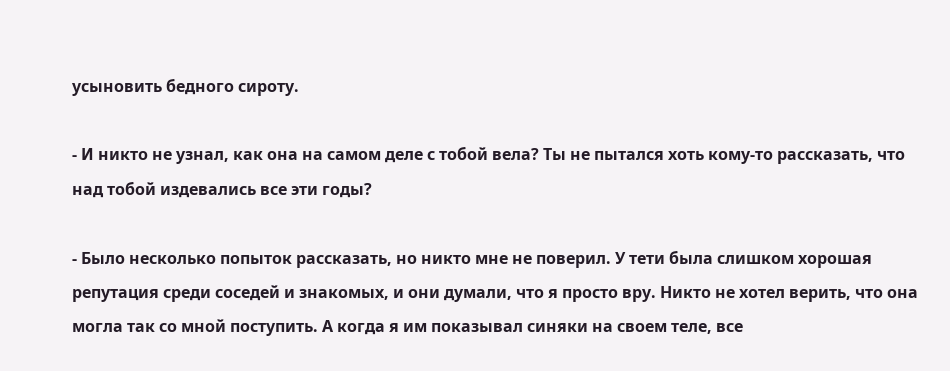усыновить бедного сироту.

- И никто не узнал, как она на самом деле с тобой вела? Ты не пытался хоть кому-то рассказать, что над тобой издевались все эти годы?

- Было несколько попыток рассказать, но никто мне не поверил. У тети была слишком хорошая репутация среди соседей и знакомых, и они думали, что я просто вру. Никто не хотел верить, что она могла так со мной поступить. А когда я им показывал синяки на своем теле, все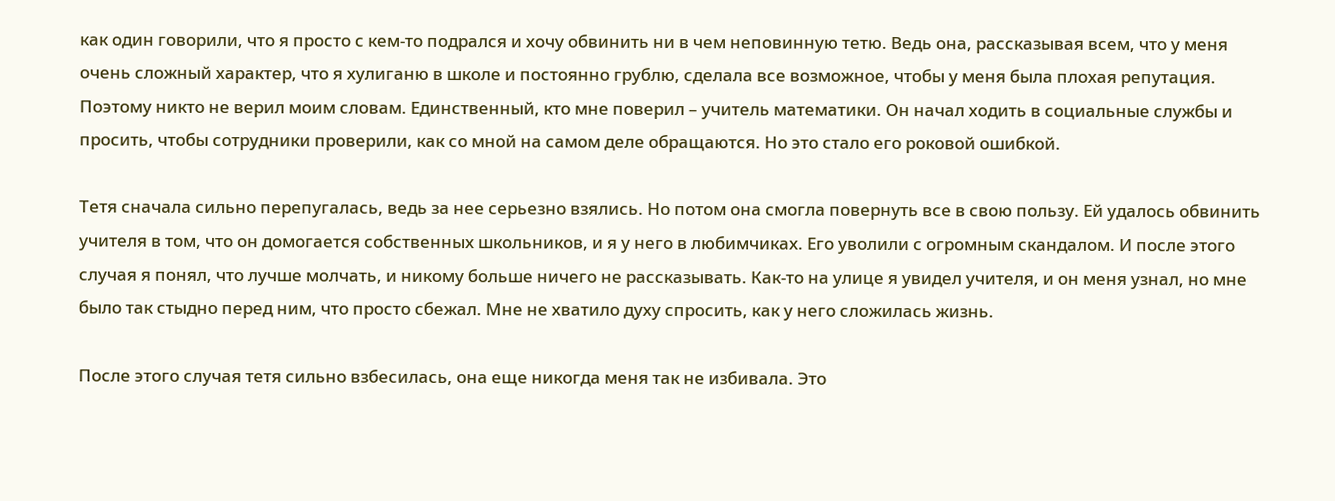как один говорили, что я просто с кем-то подрался и хочу обвинить ни в чем неповинную тетю. Ведь она, рассказывая всем, что у меня очень сложный характер, что я хулиганю в школе и постоянно грублю, сделала все возможное, чтобы у меня была плохая репутация. Поэтому никто не верил моим словам. Единственный, кто мне поверил – учитель математики. Он начал ходить в социальные службы и просить, чтобы сотрудники проверили, как со мной на самом деле обращаются. Но это стало его роковой ошибкой.

Тетя сначала сильно перепугалась, ведь за нее серьезно взялись. Но потом она смогла повернуть все в свою пользу. Ей удалось обвинить учителя в том, что он домогается собственных школьников, и я у него в любимчиках. Его уволили с огромным скандалом. И после этого случая я понял, что лучше молчать, и никому больше ничего не рассказывать. Как-то на улице я увидел учителя, и он меня узнал, но мне было так стыдно перед ним, что просто сбежал. Мне не хватило духу спросить, как у него сложилась жизнь.

После этого случая тетя сильно взбесилась, она еще никогда меня так не избивала. Это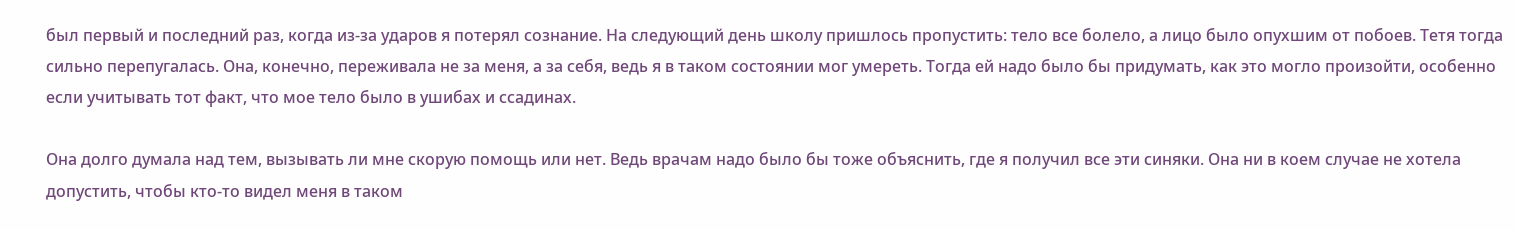был первый и последний раз, когда из-за ударов я потерял сознание. На следующий день школу пришлось пропустить: тело все болело, а лицо было опухшим от побоев. Тетя тогда сильно перепугалась. Она, конечно, переживала не за меня, а за себя, ведь я в таком состоянии мог умереть. Тогда ей надо было бы придумать, как это могло произойти, особенно если учитывать тот факт, что мое тело было в ушибах и ссадинах.

Она долго думала над тем, вызывать ли мне скорую помощь или нет. Ведь врачам надо было бы тоже объяснить, где я получил все эти синяки. Она ни в коем случае не хотела допустить, чтобы кто-то видел меня в таком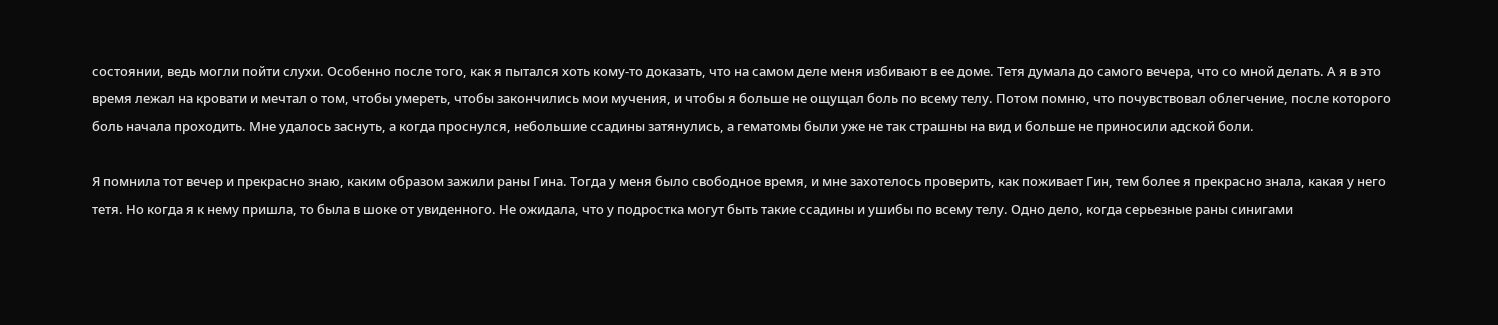состоянии, ведь могли пойти слухи. Особенно после того, как я пытался хоть кому-то доказать, что на самом деле меня избивают в ее доме. Тетя думала до самого вечера, что со мной делать. А я в это время лежал на кровати и мечтал о том, чтобы умереть, чтобы закончились мои мучения, и чтобы я больше не ощущал боль по всему телу. Потом помню, что почувствовал облегчение, после которого боль начала проходить. Мне удалось заснуть, а когда проснулся, небольшие ссадины затянулись, а гематомы были уже не так страшны на вид и больше не приносили адской боли.

Я помнила тот вечер и прекрасно знаю, каким образом зажили раны Гина. Тогда у меня было свободное время, и мне захотелось проверить, как поживает Гин, тем более я прекрасно знала, какая у него тетя. Но когда я к нему пришла, то была в шоке от увиденного. Не ожидала, что у подростка могут быть такие ссадины и ушибы по всему телу. Одно дело, когда серьезные раны синигами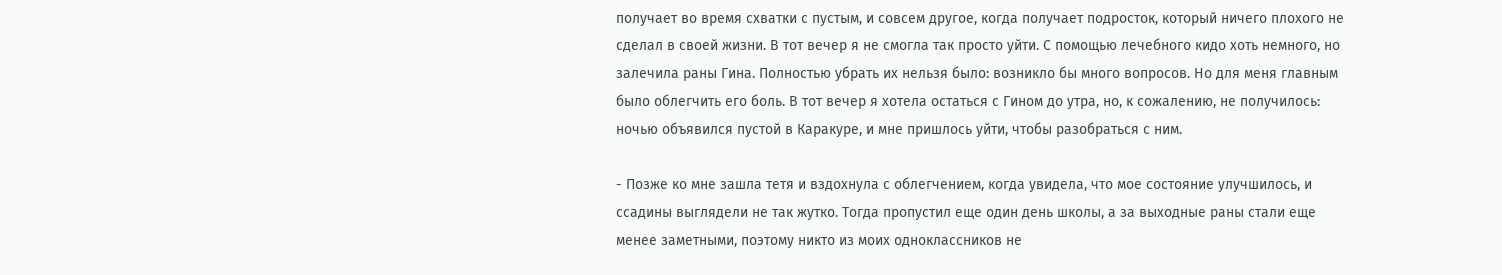получает во время схватки с пустым, и совсем другое, когда получает подросток, который ничего плохого не сделал в своей жизни. В тот вечер я не смогла так просто уйти. С помощью лечебного кидо хоть немного, но залечила раны Гина. Полностью убрать их нельзя было: возникло бы много вопросов. Но для меня главным было облегчить его боль. В тот вечер я хотела остаться с Гином до утра, но, к сожалению, не получилось: ночью объявился пустой в Каракуре, и мне пришлось уйти, чтобы разобраться с ним.

- Позже ко мне зашла тетя и вздохнула с облегчением, когда увидела, что мое состояние улучшилось, и ссадины выглядели не так жутко. Тогда пропустил еще один день школы, а за выходные раны стали еще менее заметными, поэтому никто из моих одноклассников не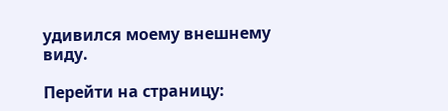удивился моему внешнему виду.

Перейти на страницу: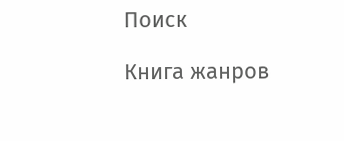Поиск

Книга жанров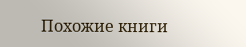Похожие книги